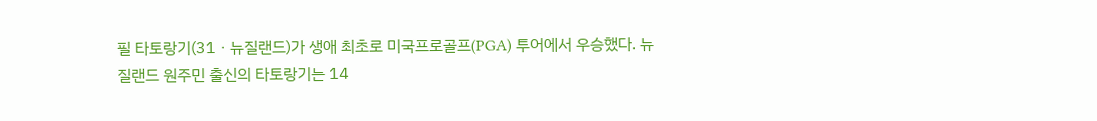필 타토랑기(31ㆍ뉴질랜드)가 생애 최초로 미국프로골프(PGA) 투어에서 우승했다. 뉴질랜드 원주민 출신의 타토랑기는 14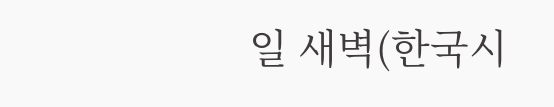일 새벽(한국시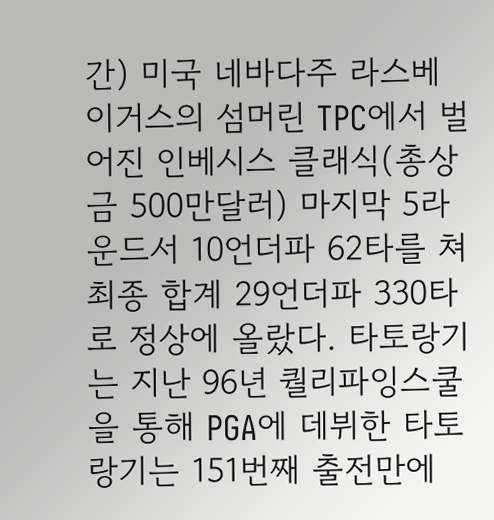간) 미국 네바다주 라스베이거스의 섬머린 TPC에서 벌어진 인베시스 클래식(총상금 500만달러) 마지막 5라운드서 10언더파 62타를 쳐 최종 합계 29언더파 330타로 정상에 올랐다. 타토랑기는 지난 96년 퀄리파잉스쿨을 통해 PGA에 데뷔한 타토랑기는 151번째 출전만에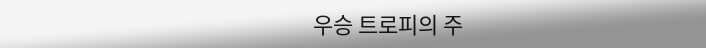우승 트로피의 주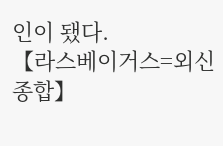인이 됐다.
【라스베이거스=외신종합】